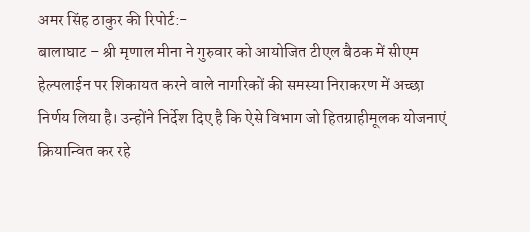अमर सिंह ठाकुर की रिपोर्ट:-
बालाघाट – श्री मृणाल मीना ने गुरुवार को आयोजित टीएल बैठक में सीएम हेल्पलाईन पर शिकायत करने वाले नागरिकों की समस्या निराकरण में अच्छा निर्णय लिया है। उन्होंने निर्देश दिए है कि ऐसे विभाग जो हितग्राहीमूलक योजनाएं क्रियान्वित कर रहे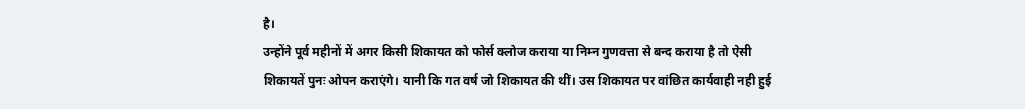है।
उन्होंने पूर्व महीनों में अगर किसी शिकायत को फोर्स क्लोज कराया या निम्न गुणवत्ता से बन्द कराया है तो ऐसी शिकायतें पुनः ओपन कराएंगे। यानी कि गत वर्ष जो शिकायत की थीं। उस शिकायत पर वांछित कार्यवाही नही हुई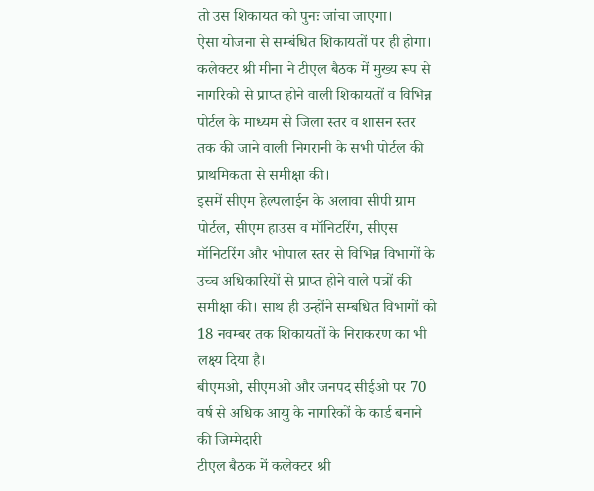तो उस शिकायत को पुनः जांचा जाएगा।
ऐसा योजना से सम्बंधित शिकायतों पर ही होगा। कलेक्टर श्री मीना ने टीएल बैठक में मुख्य रूप से नागरिको से प्राप्त होने वाली शिकायतों व विभिन्न पोर्टल के माध्यम से जिला स्तर व शासन स्तर तक की जाने वाली निगरानी के सभी पोर्टल की प्राथमिकता से समीक्षा की।
इसमें सीएम हेल्पलाईन के अलावा सीपी ग्राम पोर्टल, सीएम हाउस व मॉनिटरिंग, सीएस मॉनिटरिंग और भोपाल स्तर से विभिन्न विभागों के उच्च अधिकारियों से प्राप्त होने वाले पत्रों की समीक्षा की। साथ ही उन्होंने सम्बधित विभागों को 18 नवम्बर तक शिकायतों के निराकरण का भी लक्ष्य दिया है।
बीएमओ, सीएमओ और जनपद सीईओ पर 70 वर्ष से अधिक आयु के नागरिकों के कार्ड बनाने की जिम्मेदारी
टीएल बैठक में कलेक्टर श्री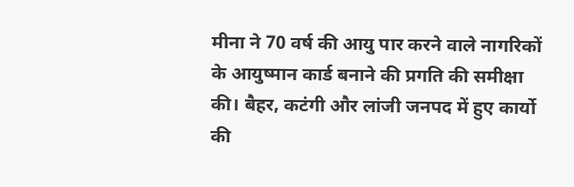मीना ने 70 वर्ष की आयु पार करने वाले नागरिकों के आयुष्मान कार्ड बनाने की प्रगति की समीक्षा की। बैहर, कटंगी और लांजी जनपद में हुए कार्यो की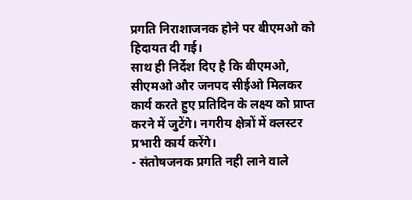प्रगति निराशाजनक होने पर बीएमओ को हिदायत दी गई।
साथ ही निर्देश दिए है कि बीएमओ, सीएमओ और जनपद सीईओ मिलकर कार्य करते हुए प्रतिदिन के लक्ष्य को प्राप्त करने में जुटेंगे। नगरीय क्षेत्रों में क्लस्टर प्रभारी कार्य करेंगे।
- संतोषजनक प्रगति नही लाने वाले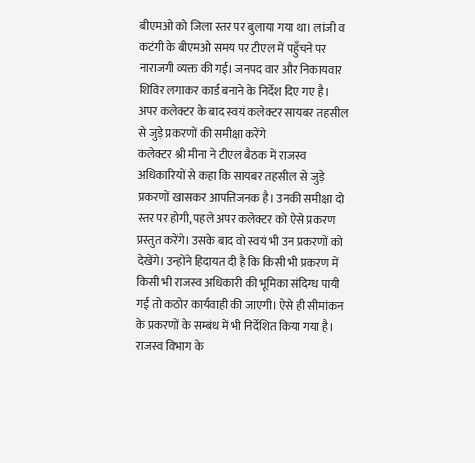बीएमओ को जिला स्तर पर बुलाया गया था। लांजी व कटंगी के बीएमओ समय पर टीएल में पहुँचने पर नाराजगी व्यक्त की गई। जनपद वार और निकायवार शिविर लगाकर कार्ड बनाने के निर्देश दिए गए है।
अपर कलेक्टर के बाद स्वयं कलेक्टर सायबर तहसील से जुड़े प्रकरणों की समीक्षा करेंगे
कलेक्टर श्री मीना ने टीएल बैठक में राजस्व अधिकारियों से कहा कि सायबर तहसील से जुड़े प्रकरणों खासकर आपत्तिजनक है। उनकी समीक्षा दो स्तर पर होगी, पहले अपर कलेक्टर को ऐसे प्रकरण प्रस्तुत करेंगे। उसके बाद वो स्वयं भी उन प्रकरणों को देखेंगे। उन्होंने हिदायत दी है कि किसी भी प्रकरण में किसी भी राजस्व अधिकारी की भूमिका संदिग्ध पायी गई तो कठोर कार्यवाही की जाएगी। ऐसे ही सीमांकन के प्रकरणों के सम्बंध में भी निर्देशित किया गया है। राजस्व विभाग के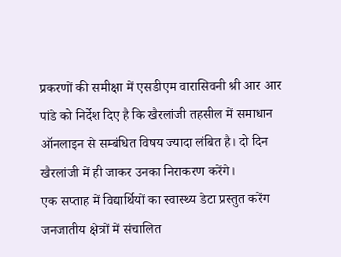प्रकरणों की समीक्षा में एसडीएम वारासिवनी श्री आर आर पांडे को निर्देश दिए है कि खैरलांजी तहसील में समाधान ऑनलाइन से सम्बंधित विषय ज्यादा लंबित है। दो दिन खैरलांजी में ही जाकर उनका निराकरण करेंगे।
एक सप्ताह में विद्यार्थियों का स्वास्थ्य डेटा प्रस्तुत करेंग
जनजातीय क्षेत्रों में संचालित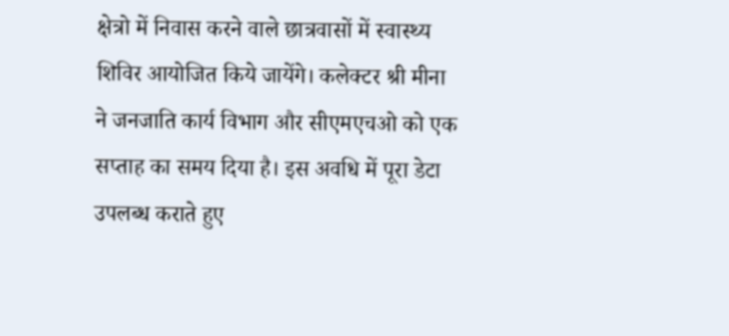क्षेत्रो में निवास करने वाले छात्रवासों में स्वास्थ्य शिविर आयोजित किये जायेंगे। कलेक्टर श्री मीना ने जनजाति कार्य विभाग और सीएमएचओ को एक सप्ताह का समय दिया है। इस अवधि में पूरा डेटा उपलब्ध कराते हुए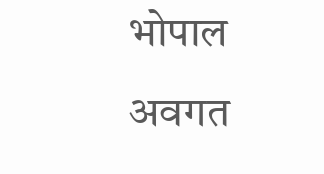भोपाल अवगत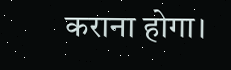कराना होगा।